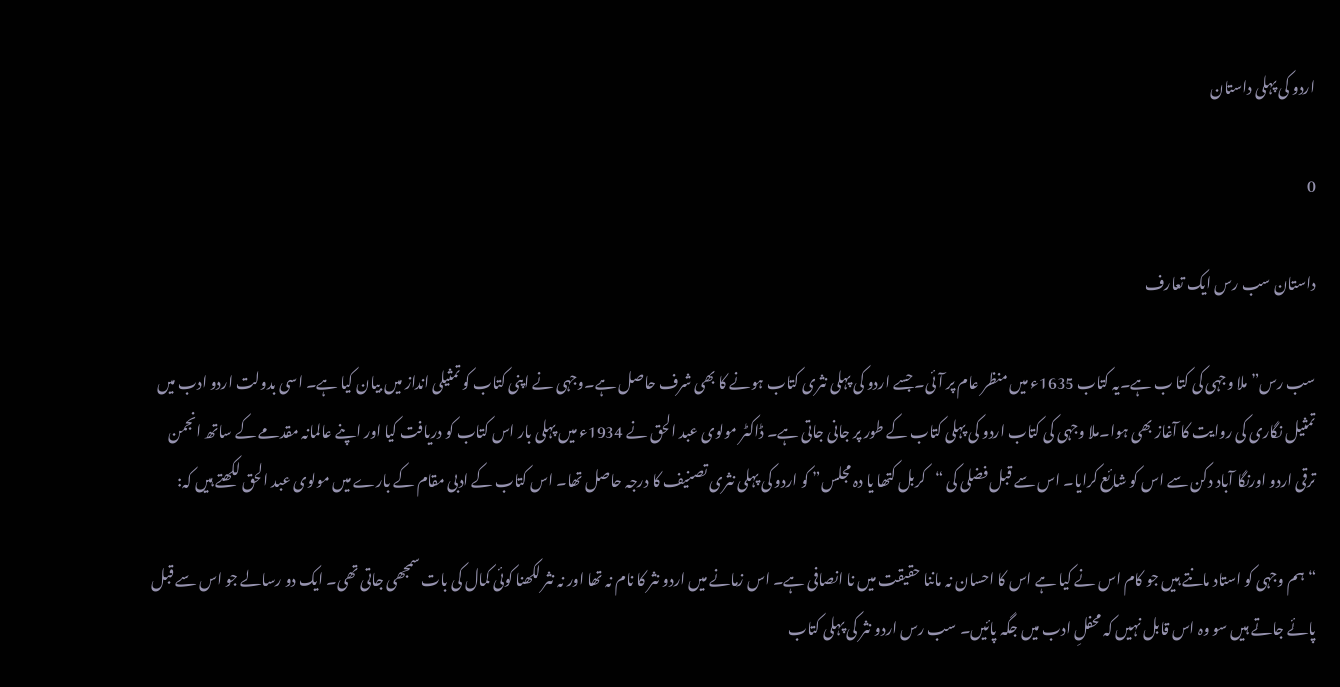اردو کی پہلی داستان

0

داستان سب رس ایک تعارف

سب رس” ملا وجہی کی کتا ب ہے۔یہ کتاب 1635ء میں منظر عام پر آئی۔ جسے اردو کی پہلی نثری کتاب ہونے کا بھی شرف حاصل ہے۔وجہی نے اپنی کتاب کو تمثیلی انداز میں بیان کیا ہے۔ اسی بدولت اردو ادب میں تمثیل نگاری کی روایت کا آغاز بھی ہوا۔ملا وجہی کی کتاب اردو کی پہلی کتاب کے طور پر جانی جاتی ہے۔ ڈاکٹر مولوی عبد الحق نے 1934ء میں پہلی بار اس کتاب کو دریافت کیا اور اپنے عالمانہ مقدمے کے ساتھ انجمن ترقی اردو اورنگا آباد دکن سے اس کو شائع کرایا۔ اس سے قبل فضلی کی “کربل کتھا یا دہ مجلس” کو اردو کی پہلی نثری تصنیف کا درجہ حاصل تھا۔ اس کتاب کے ادبی مقام کے بارے میں مولوی عبد الحق لکھتے ہیں کہ:

“ہم وجہی کو استاد مانتے ہیں جو کام اس نے کیا ہے اس کا احسان نہ ماننا حقیقت میں نا انصافی ہے۔ اس زمانے میں اردو نثر کا نام نہ تھا اور نہ نثر لکھنا کوئی کمال کی بات سمجھی جاتی تھی۔ ایک دو رسالے جو اس سے قبل پائے جاتے ہیں سو وہ اس قابل نہیں کہ محفلِ ادب میں جگہ پائیں۔ سب رس اردو نثر کی پہلی کتاب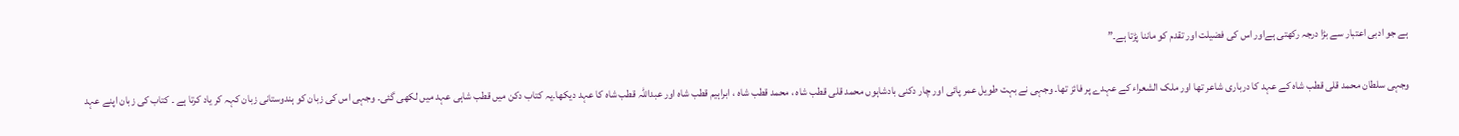ہے جو ادبی اعتبار سے بڑا درجہ رکھتی ہےاور اس کی فضیلت اور تقدم کو ماننا پڑتا ہے۔”

وجہی سلطان محمد قلی قطب شاہ کے عہد کا درباری شاعر تھا اور ملک الشعراء کے عہدے پر فائز تھا۔ وجہی نے بہت طویل عمر پائی اور چار دکنی بادشاہوں محمد قلی قطب شاہ ، محمد قطب شاہ ، ابراہیم قطب شاہ اور عبداللہ قطب شاہ کا عہد دیکھا۔یہ کتاب دکن میں قطب شاہی عہد میں لکھی گئی۔ وجہی اس کی زبان کو ہندوستانی زبان کہہ کر یاد کرتا ہے ۔ کتاب کی زبان اپنے عہد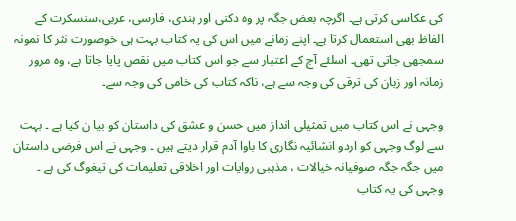کی عکاسی کرتی ہے۔ اگرچہ بعض جگہ پر وہ دکنی اور ہندی، فارسی، عربی،سنسکرت کے الفاظ بھی استعمال کرتا ہے۔ اپنے زمانے میں اس کی یہ کتاب بہت ہی خوصورت نثر کا نمونہ سمجھی جاتی تھی۔ اسلئے آج کے اعتبار سے جو اس کتاب میں نقص پایا جاتا ہے، وہ مرور زمانہ اور زبان کی ترقی کی وجہ سے ہے، ناکہ کتاب کی خامی کی وجہ سے۔

وجہی نے اس کتاب میں تمثیلی انداز میں حسن و عشق کی داستان کو بیا ن کیا ہے ۔ بہت سے لوگ وجہی کو اردو انشائیہ نگاری کا باوا آدم قرار دیتے ہیں ۔ وجہی نے اس فرضی داستان میں جگہ جگہ صوفیانہ خیالات ، مذہبی روایات اور اخلاقی تعلیمات کی تیغوگ کی ہے ۔ وجہی کی یہ کتاب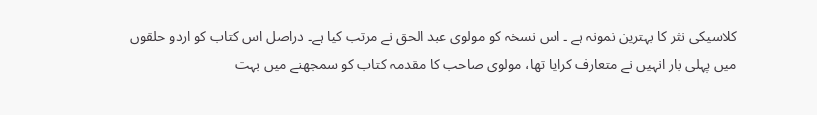کلاسیکی نثر کا بہترین نمونہ ہے ۔ اس نسخہ کو مولوی عبد الحق نے مرتب کیا ہے۔ دراصل اس کتاب کو اردو حلقوں میں پہلی بار انہیں نے متعارف کرایا تھا، مولوی صاحب کا مقدمہ کتاب کو سمجھنے میں بہت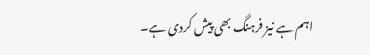اہم ہے نیز فرہنگ بھی پیش کردی ہے۔